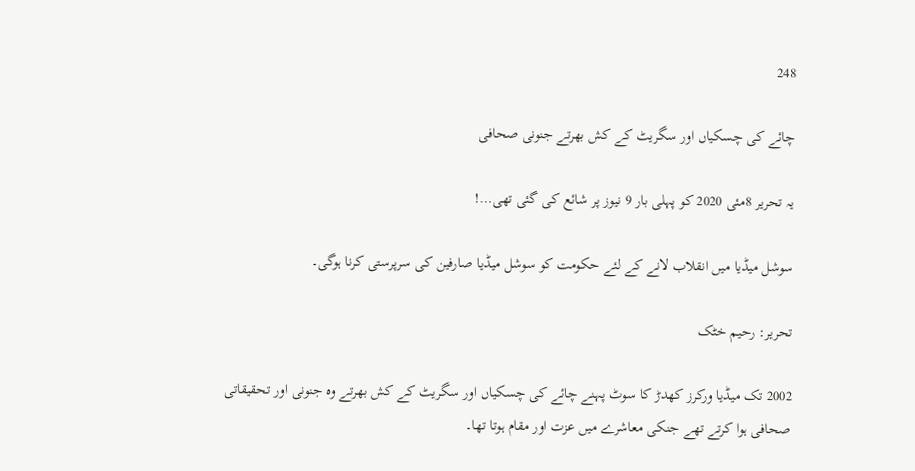248

چائے کی چسکیاں اور سگریٹ کے کش بھرتے جنونی صحافی

یہ تحریر 8مئی 2020 کو پہلی بار 9 نیوز پر شائع کی گئی تھی…!

سوشل میڈیا میں انقلاب لانے کے لئے حکومت کو سوشل میڈیا صارفین کی سرپرستی کرنا ہوگی۔

تحریر: رحیم خٹک

2002 تک میڈیا ورکرز کھدڑ کا سوٹ پہنے چائے کی چسکیاں اور سگریٹ کے کش بھرتے وہ جنونی اور تحقیقاتی صحافی ہوا کرتے تھے جنکی معاشرے میں عزت اور مقام ہوتا تھا۔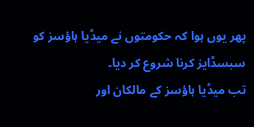پھر یوں ہوا کہ حکومتوں نے میڈیا ہاؤسز کو سبسڈایز کرنا شروع کر دیا۔
تب میڈیا ہاؤسز کے مالکان اور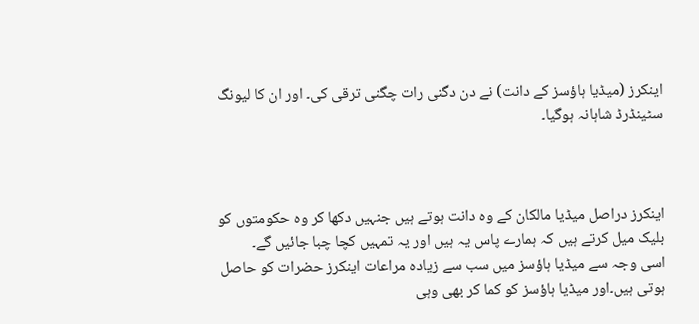اینکرز (میڈیا ہاؤسز کے دانت) نے دن دگنی رات چگنی ترقی کی۔ اور ان کا لیونگ سٹینڈرڈ شاہانہ ہوگیا۔



اینکرز دراصل میڈیا مالکان کے وہ دانت ہوتے ہیں جنہیں دکھا کر وہ حکومتوں کو بلیک میل کرتے ہیں کہ ہمارے پاس یہ ہیں اور یہ تمہیں کچا چبا جائیں گے۔
اسی وجہ سے میڈیا ہاؤسز میں سب سے زیادہ مراعات اینکرز حضرات کو حاصل ہوتی ہیں۔اور میڈیا ہاؤسز کو کما کر بھی وہی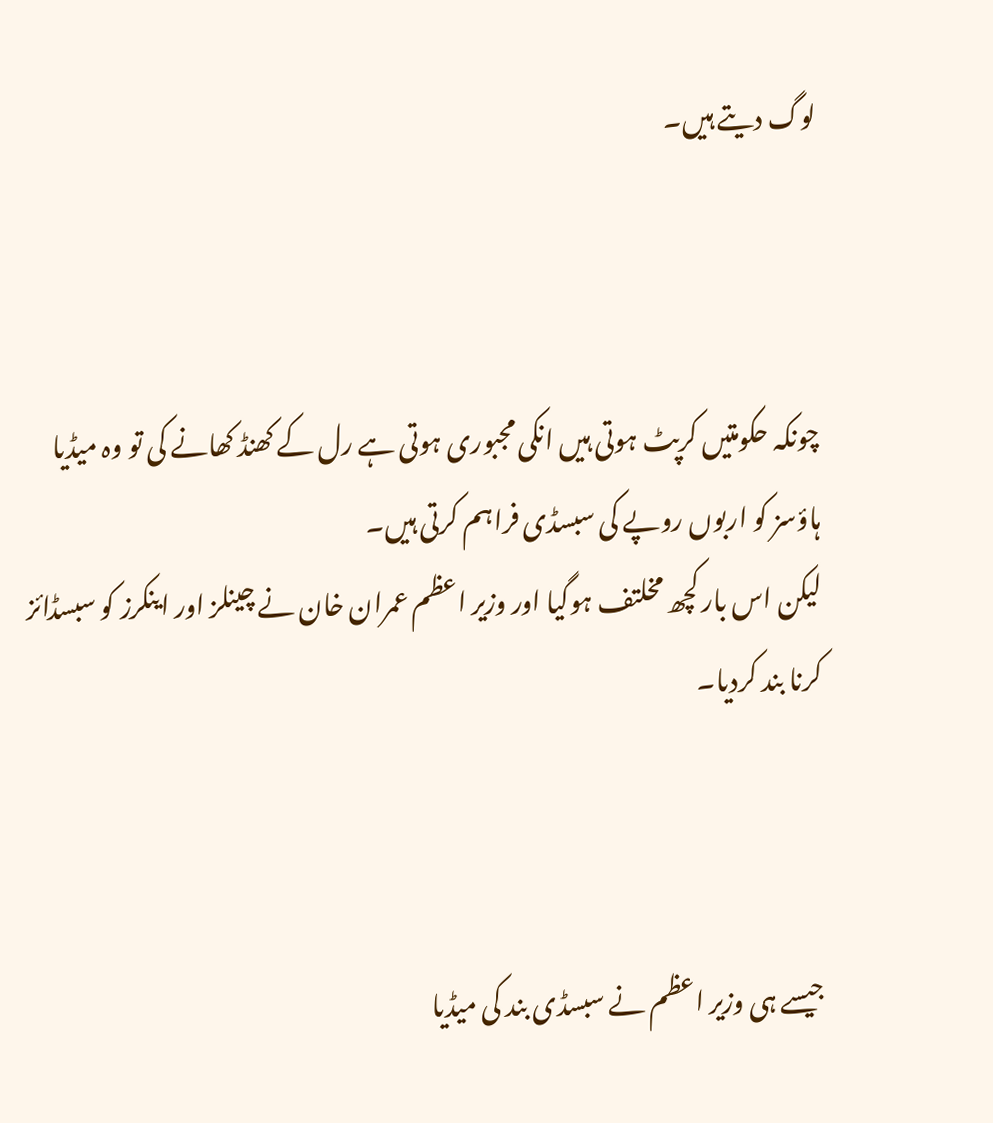لوگ دیتے ہیں۔



چونکہ حکومتیں کرپٹ ہوتی ہیں انکی مجبوری ہوتی ہے رل کے کھنڈ کھانے کی تو وہ میڈیا ہاؤسز کو اربوں روپے کی سبسڈی فراہم کرتی ہیں۔
لیکن اس بار کچھ مخلتف ہوگیا اور وزیر اعظم عمران خان نے چینلز اور اینکرز کو سبسڈائز کرنا بند کردیا۔



جیسے ہی وزیر اعظم نے سبسڈی بند کی میڈیا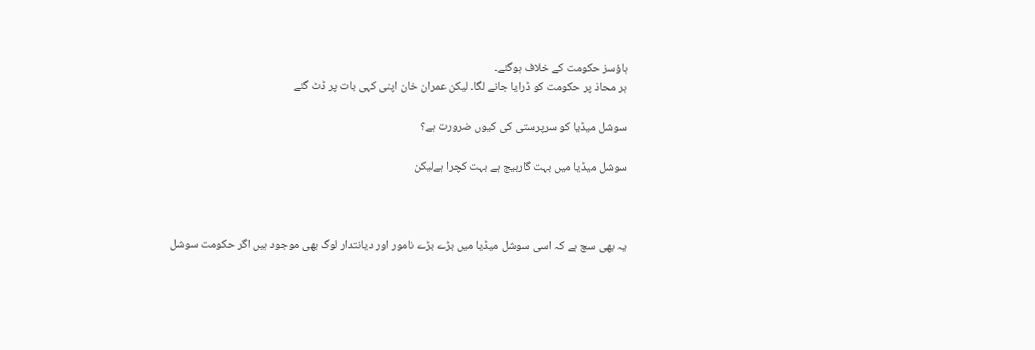ہاؤسز حکومت کے خلاف ہوگئے۔
ہر محاذ پر حکومت کو ڈرایا جانے لگا۔ لیکن عمران خان اپنی کہی بات پر ڈٹ گئے

سوشل میڈیا کو سرپرستی کی کیوں ضرورت ہے؟

سوشل میڈیا میں بہت گاربیج ہے بہت کچرا ہےلیکن



یہ بھی سچ ہے کہ اسی سوشل میڈیا میں بڑے بڑے نامور اور دیانتدار لوگ بھی موجود ہیں اگر حکومت سوشل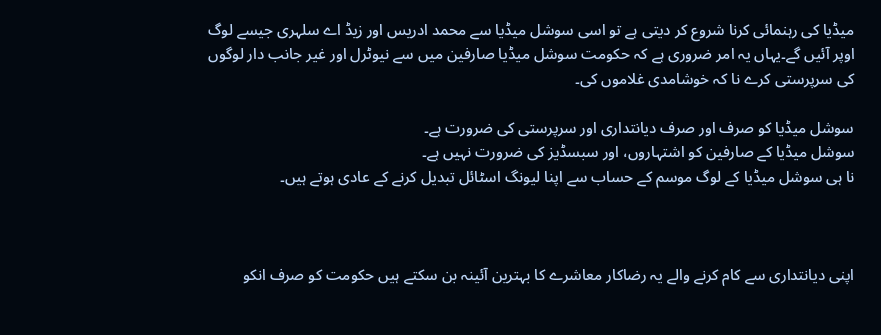میڈیا کی رہنمائی کرنا شروع کر دیتی ہے تو اسی سوشل میڈیا سے محمد ادریس اور زیڈ اے سلہری جیسے لوگ اوپر آئیں گے۔یہاں یہ امر ضروری ہے کہ حکومت سوشل میڈیا صارفین میں سے نیوٹرل اور غیر جانب دار لوگوں کی سرپرستی کرے نا کہ خوشامدی غلاموں کی۔

سوشل میڈیا کو صرف اور صرف دیانتداری اور سرپرستی کی ضرورت ہے۔
سوشل میڈیا کے صارفین کو اشتہاروں، اور سبسڈیز کی ضرورت نہیں ہے۔
نا ہی سوشل میڈیا کے لوگ موسم کے حساب سے اپنا لیونگ اسٹائل تبدیل کرنے کے عادی ہوتے ہیں۔



اپنی دیانتداری سے کام کرنے والے یہ رضاکار معاشرے کا بہترین آئینہ بن سکتے ہیں حکومت کو صرف انکو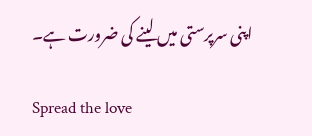اپنی سرپرستی میں لینے کی ضرورت ہے۔

Spread the love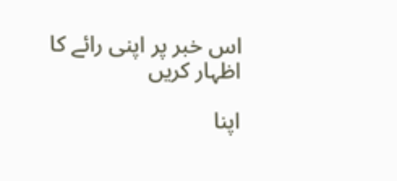اس خبر پر اپنی رائے کا اظہار کریں

اپنا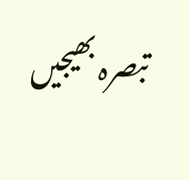تبصرہ بھیجیں